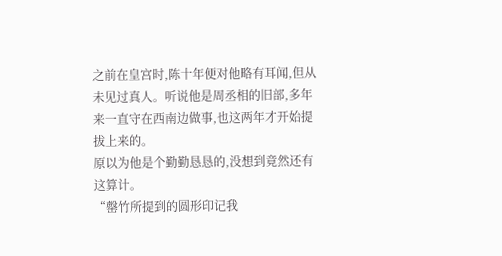之前在皇宫时,陈十年便对他略有耳闻,但从未见过真人。听说他是周丞相的旧部,多年来一直守在西南边做事,也这两年才开始提拔上来的。
原以为他是个勤勤恳恳的,没想到竟然还有这算计。
“罄竹所提到的圆形印记我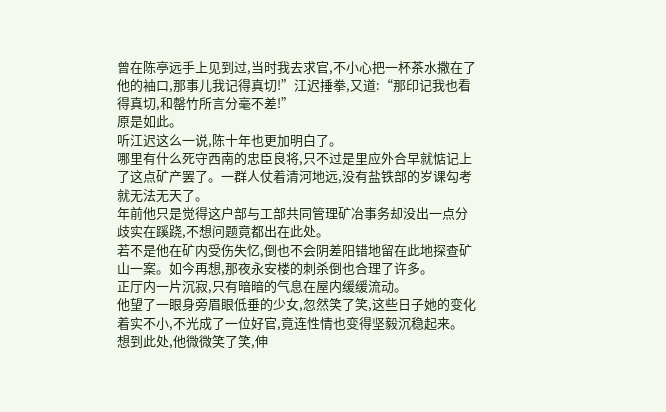曾在陈亭远手上见到过,当时我去求官,不小心把一杯茶水撒在了他的袖口,那事儿我记得真切!”江迟捶拳,又道:“那印记我也看得真切,和罄竹所言分毫不差!”
原是如此。
听江迟这么一说,陈十年也更加明白了。
哪里有什么死守西南的忠臣良将,只不过是里应外合早就惦记上了这点矿产罢了。一群人仗着清河地远,没有盐铁部的岁课勾考就无法无天了。
年前他只是觉得这户部与工部共同管理矿冶事务却没出一点分歧实在蹊跷,不想问题竟都出在此处。
若不是他在矿内受伤失忆,倒也不会阴差阳错地留在此地探查矿山一案。如今再想,那夜永安楼的刺杀倒也合理了许多。
正厅内一片沉寂,只有暗暗的气息在屋内缓缓流动。
他望了一眼身旁眉眼低垂的少女,忽然笑了笑,这些日子她的变化着实不小,不光成了一位好官,竟连性情也变得坚毅沉稳起来。
想到此处,他微微笑了笑,伸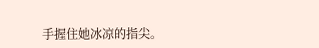手握住她冰凉的指尖。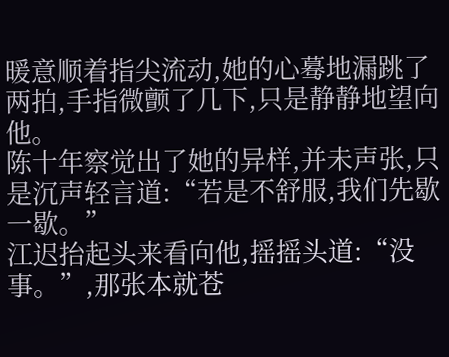暖意顺着指尖流动,她的心蓦地漏跳了两拍,手指微颤了几下,只是静静地望向他。
陈十年察觉出了她的异样,并未声张,只是沉声轻言道:“若是不舒服,我们先歇一歇。”
江迟抬起头来看向他,摇摇头道:“没事。”,那张本就苍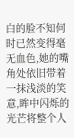白的脸不知何时已然变得毫无血色,她的嘴角处依旧带着一抹浅淡的笑意,眸中闪烁的光芒将整个人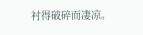衬得破碎而凄凉。